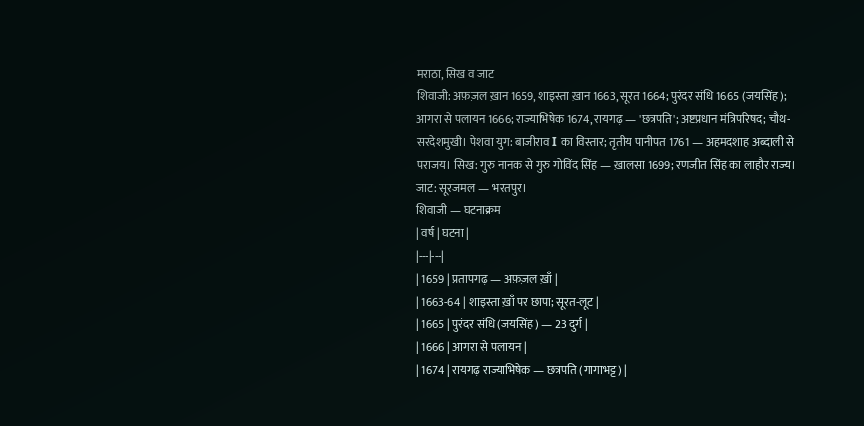मराठा, सिख व जाट
शिवाजी: अफ़ज़ल ख़ान 1659, शाइस्ता ख़ान 1663, सूरत 1664; पुरंदर संधि 1665 (जयसिंह); आगरा से पलायन 1666; राज्याभिषेक 1674, रायगढ़ — 'छत्रपति'; अष्टप्रधान मंत्रिपरिषद; चौथ-सरदेशमुखी। पेशवा युग: बाजीराव I का विस्तार; तृतीय पानीपत 1761 — अहमदशाह अब्दाली से पराजय। सिख: गुरु नानक से गुरु गोविंद सिंह — ख़ालसा 1699; रणजीत सिंह का लाहौर राज्य। जाट: सूरजमल — भरतपुर।
शिवाजी — घटनाक्रम
| वर्ष | घटना |
|---|---|
| 1659 | प्रतापगढ़ — अफ़ज़ल ख़ाँ |
| 1663-64 | शाइस्ता ख़ाँ पर छापा; सूरत-लूट |
| 1665 | पुरंदर संधि (जयसिंह) — 23 दुर्ग |
| 1666 | आगरा से पलायन |
| 1674 | रायगढ़ राज्याभिषेक — छत्रपति (गागाभट्ट) |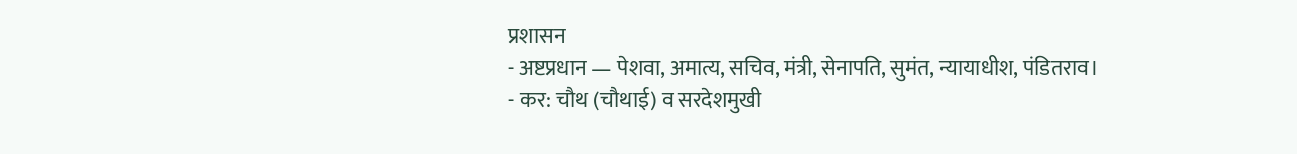प्रशासन
- अष्टप्रधान — पेशवा, अमात्य, सचिव, मंत्री, सेनापति, सुमंत, न्यायाधीश, पंडितराव।
- कर: चौथ (चौथाई) व सरदेशमुखी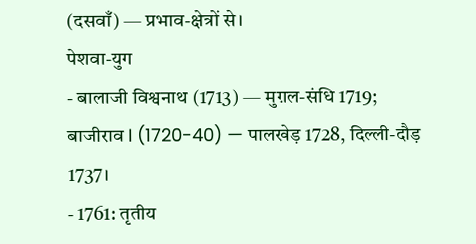(दसवाँ) — प्रभाव-क्षेत्रों से।
पेशवा-युग
- बालाजी विश्वनाथ (1713) — मुग़ल-संधि 1719; बाजीराव I (1720-40) — पालखेड़ 1728, दिल्ली-दौड़ 1737।
- 1761: तृतीय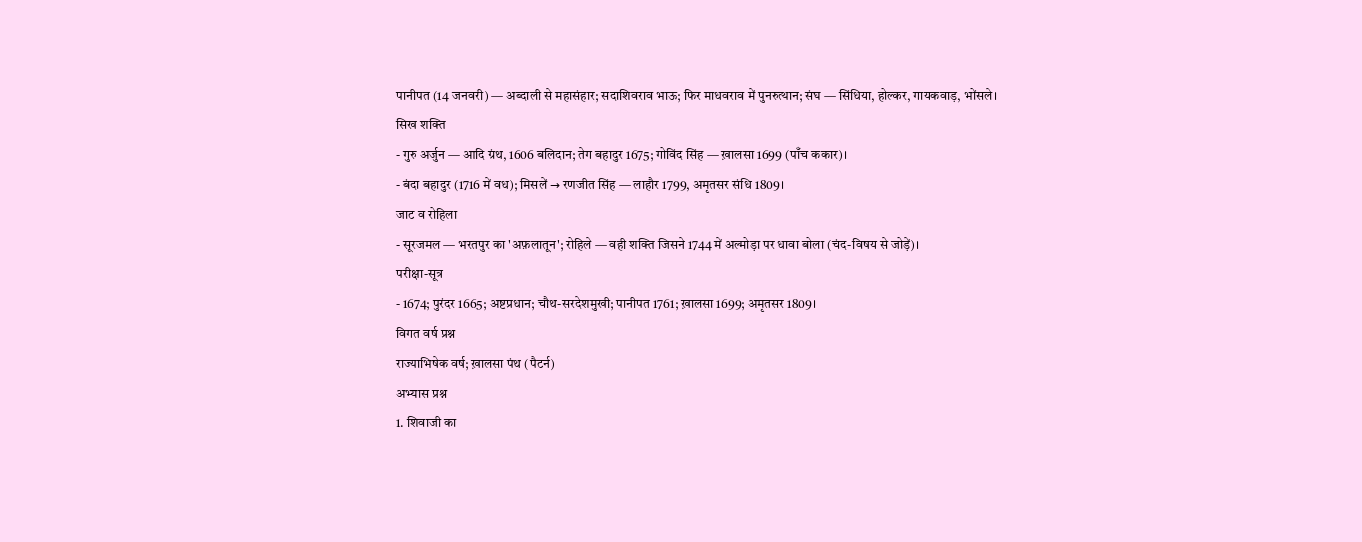पानीपत (14 जनवरी) — अब्दाली से महासंहार; सदाशिवराव भाऊ; फिर माधवराव में पुनरुत्थान; संघ — सिंधिया, होल्कर, गायकवाड़, भोंसले।
सिख शक्ति
- गुरु अर्जुन — आदि ग्रंथ, 1606 बलिदान; तेग बहादुर 1675; गोविंद सिंह — ख़ालसा 1699 (पाँच ककार)।
- बंदा बहादुर (1716 में वध); मिसलें → रणजीत सिंह — लाहौर 1799, अमृतसर संधि 1809।
जाट व रोहिला
- सूरजमल — भरतपुर का 'अफ़लातून'; रोहिले — वही शक्ति जिसने 1744 में अल्मोड़ा पर धावा बोला (चंद-विषय से जोड़ें)।
परीक्षा-सूत्र
- 1674; पुरंदर 1665; अष्टप्रधान; चौथ-सरदेशमुखी; पानीपत 1761; ख़ालसा 1699; अमृतसर 1809।
विगत वर्ष प्रश्न
राज्याभिषेक वर्ष; ख़ालसा पंथ (पैटर्न)
अभ्यास प्रश्न
1. शिवाजी का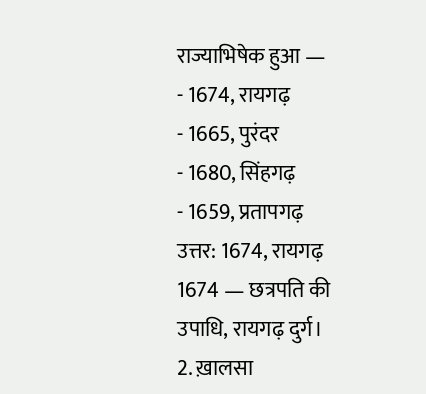राज्याभिषेक हुआ —
- 1674, रायगढ़
- 1665, पुरंदर
- 1680, सिंहगढ़
- 1659, प्रतापगढ़
उत्तर: 1674, रायगढ़
1674 — छत्रपति की उपाधि, रायगढ़ दुर्ग।
2. ख़ालसा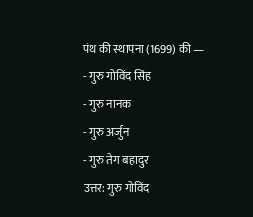पंथ की स्थापना (1699) की —
- गुरु गोविंद सिंह
- गुरु नानक
- गुरु अर्जुन
- गुरु तेग बहादुर
उत्तर: गुरु गोविंद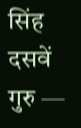सिंह
दसवें गुरु —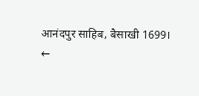आनंदपुर साहिब, बैसाखी 1699।
←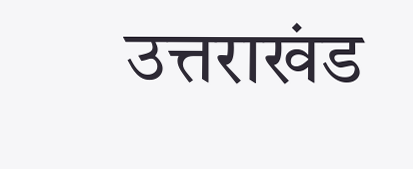उत्तराखंड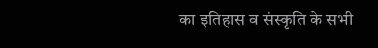का इतिहास व संस्कृति के सभी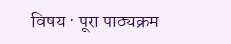विषय · पूरा पाठ्यक्रम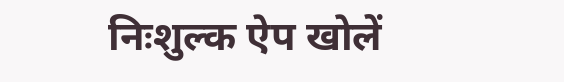निःशुल्क ऐप खोलें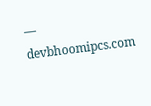— devbhoomipcs.com